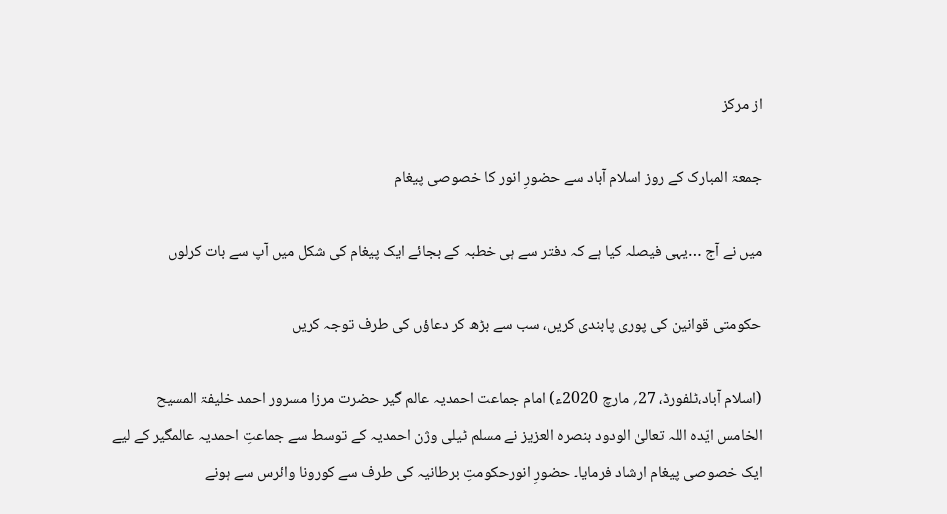از مرکز

جمعۃ المبارک کے روز اسلام آباد سے حضورِ انور کا خصوصی پیغام

میں نے آج …یہی فیصلہ کیا ہے کہ دفتر سے ہی خطبہ کے بجائے ایک پیغام کی شکل میں آپ سے بات کرلوں

حکومتی قوانین کی پوری پابندی کریں، سب سے بڑھ کر دعاؤں کی طرف توجہ کریں

(اسلام آباد،ٹلفورڈ، 27؍ مارچ 2020ء) امام جماعت احمدیہ عالم گیر حضرت مرزا مسرور احمد خلیفۃ المسیح الخامس ایّدہ اللہ تعالیٰ الودود بنصرہ العزیز نے مسلم ٹیلی وژن احمدیہ کے توسط سے جماعتِ احمدیہ عالمگیر کے لیے ایک خصوصی پیغام ارشاد فرمایا۔ حضورِ انورحکومتِ برطانیہ کی طرف سے کورونا وائرس سے ہونے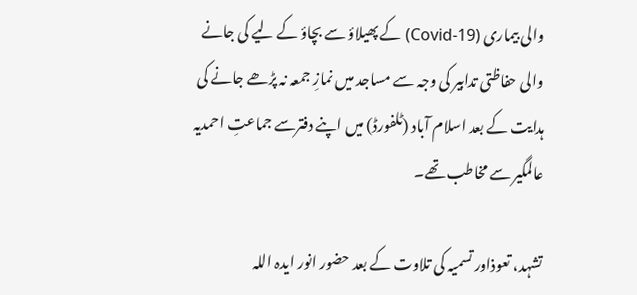والی بیماری (Covid-19) کے پھیلاؤ سے بچاؤ کے لیے کی جانے والی حفاظتی تدابیر کی وجہ سے مساجد میں نمازِ جمعہ نہ پڑھے جانے کی ہدایت کے بعد اسلام آباد (ٹلفورڈ) میں اپنے دفترسے جماعتِ احمدیہ عالمگیر سے مخاطب تھے۔

تشہد، تعوذاور تسمیہ کی تلاوت کے بعد حضور انور ایدہ اللہ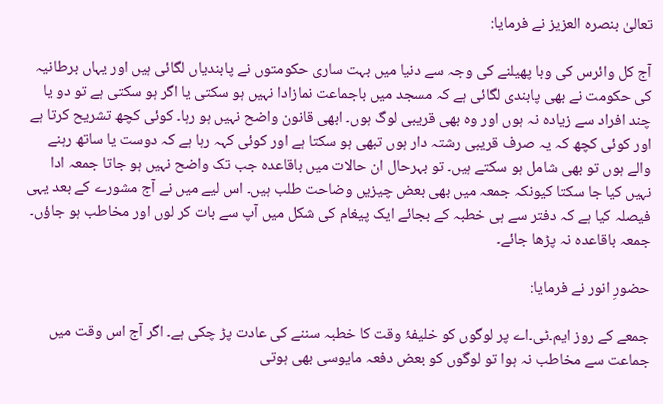تعالیٰ بنصرہ العزیز نے فرمایا:

آج کل وائرس کی وبا پھیلنے کی وجہ سے دنیا میں بہت ساری حکومتوں نے پابندیاں لگائی ہیں اور یہاں برطانیہ کی حکومت نے بھی پابندی لگائی ہے کہ مسجد میں باجماعت نمازادا نہیں ہو سکتی یا اگر ہو سکتی ہے تو دو یا چند افراد سے زیادہ نہ ہوں اور وہ بھی قریبی لوگ ہوں۔ ابھی قانون واضح نہیں ہو رہا۔ کوئی کچھ تشریح کرتا ہے اور کوئی کچھ کہ یہ صرف قریبی رشتہ دار ہوں تبھی ہو سکتا ہے اور کوئی کہہ رہا ہے کہ دوست یا ساتھ رہنے والے ہوں تو بھی شامل ہو سکتے ہیں۔ تو بہرحال ان حالات میں باقاعدہ جب تک واضح نہیں ہو جاتا جمعہ ادا نہیں کیا جا سکتا کیونکہ جمعہ میں بھی بعض چیزیں وضاحت طلب ہیں۔ اس لیے میں نے آج مشورے کے بعد یہی فیصلہ کیا ہے کہ دفتر سے ہی خطبہ کے بجائے ایک پیغام کی شکل میں آپ سے بات کر لوں اور مخاطب ہو جاؤں۔ جمعہ باقاعدہ نہ پڑھا جائے۔

حضورِ انور نے فرمایا:

جمعے کے روز ایم۔ٹی۔اے پر لوگوں کو خلیفۂ وقت کا خطبہ سننے کی عادت پڑ چکی ہے۔ اگر آج اس وقت میں جماعت سے مخاطب نہ ہوا تو لوگوں کو بعض دفعہ مایوسی بھی ہوتی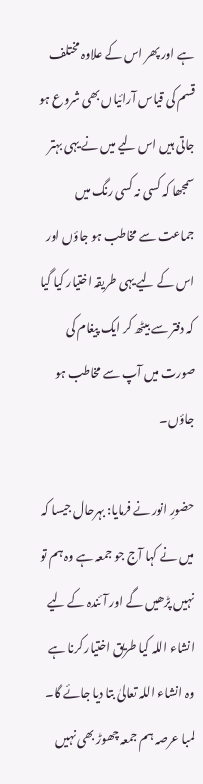ہے اور پھر اس کے علاوہ مختلف قسم کی قیاس آرائیاں بھی شروع ہو جاتی ہیں اس لیے میں نے یہی بہتر سمجھا کہ کسی نہ کسی رنگ میں جماعت سے مخاطب ہو جاؤں اور اس کے لیے یہی طریقہ اختیار کیا گیا کہ دفتر سے بیٹھ کر ایک پیغام کی صورت میں آپ سے مخاطب ہو جاؤں۔

حضورِ انور نے فرمایا: بہرحال جیسا کہ میں نے کہا آج جو جمعہ ہے وہ ہم تو نہیں پڑھیں گے اور آئندہ کے لیے انشاء اللہ کیا طریق اختیار کرنا ہے وہ انشاء اللہ تعالیٰ بتا دیا جائے گا۔ لمبا عرصہ ہم جمعہ چھوڑ بھی نہیں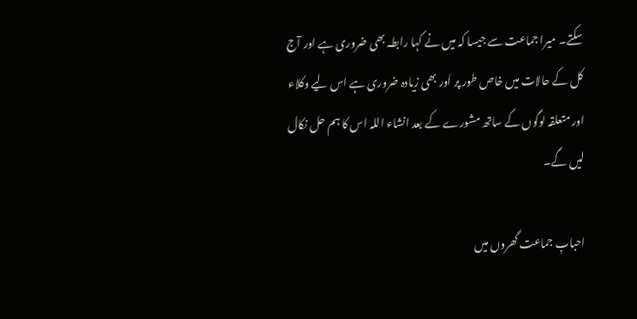سکتے۔ میرا جماعت سے جیسا کہ میں نے کہا رابطہ بھی ضروری ہے اور آج کل کے حالات میں خاص طور پر اَور بھی زیادہ ضروری ہے اس لیے وکلاء اور متعلقہ لوگوں کے ساتھ مشورے کے بعد انشاء اللہ اس کا ہم حل نکال لیں گے۔

احبابِ جماعت گھروں میں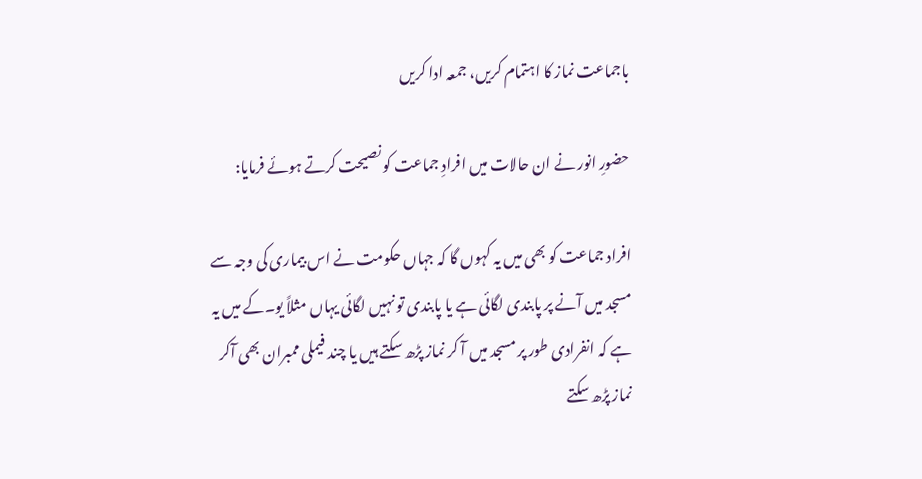باجماعت نماز کا اہتمام کریں، جمعہ ادا کریں

حضورِ انور نے ان حالات میں افرادِ جماعت کو نصیحت کرتے ہوئے فرمایا:

افراد جماعت کو بھی میں یہ کہوں گا کہ جہاں حکومت نے اس بیماری کی وجہ سے مسجد میں آنے پر پابندی لگائی ہے یا پابندی تو نہیں لگائی یہاں مثلاً یو۔کے میں یہ ہے کہ انفرادی طور پر مسجد میں آ کر نماز پڑھ سکتے ہیں یا چند فیملی ممبران بھی آکر نماز پڑھ سکتے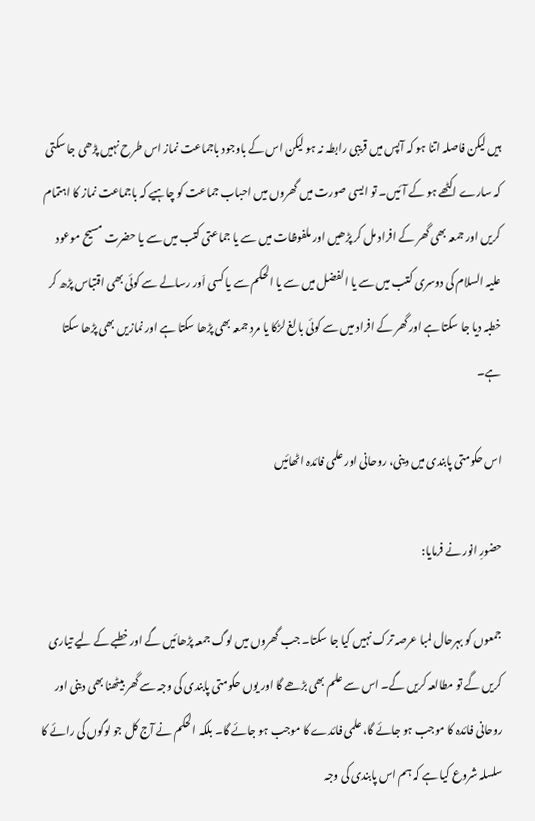ہیں لیکن فاصلہ اتنا ہو کہ آپس میں قریبی رابطہ نہ ہو لیکن اس کے باوجود باجماعت نماز اس طرح نہیں پڑھی جا سکتی کہ سارے اکٹھے ہو کے آئیں۔ تو ایسی صورت میں گھروں میں احباب جماعت کو چاہیے کہ باجماعت نماز کا اہتمام کریں اور جمعہ بھی گھر کے افراد مل کر پڑھیں اور ملفوظات میں سے یا جماعتی کتب میں سے یا حضرت مسیح موعود علیہ السلام کی دوسری کتب میں سے یا الفضل میں سے یا الحکم سے یا کسی اَور رسالے سے کوئی بھی اقتباس پڑھ کر خطبہ دیا جا سکتا ہے اور گھر کے افراد میں سے کوئی بالغ لڑکا یا مرد جمعہ بھی پڑھا سکتا ہے اور نمازیں بھی پڑھا سکتا ہے۔

اس حکومتی پابندی میں دینی، روحانی اور علمی فائدہ اٹھائیں

حضورِ انور نے فرمایا:

جمعوں کو بہرحال لمبا عرصہ ترک نہیں کیا جا سکتا۔ جب گھروں میں لوگ جمعہ پڑھائیں گے اور خطبے کے لیے تیاری کریں گے تو مطالعہ کریں گے۔ اس سے علم بھی بڑھے گا اور یوں حکومتی پابندی کی وجہ سے گھر بیٹھنا بھی دینی اور روحانی فائدہ کا موجب ہو جائے گا، علمی فائدے کا موجب ہو جائے گا۔ بلکہ الحکم نے آج کل جو لوگوں کی رائے کا سلسلہ شروع کیا ہے کہ ہم اس پابندی کی وجہ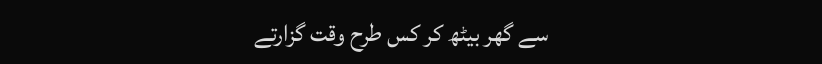سے گھر بیٹھ کر کس طرح وقت گزارتے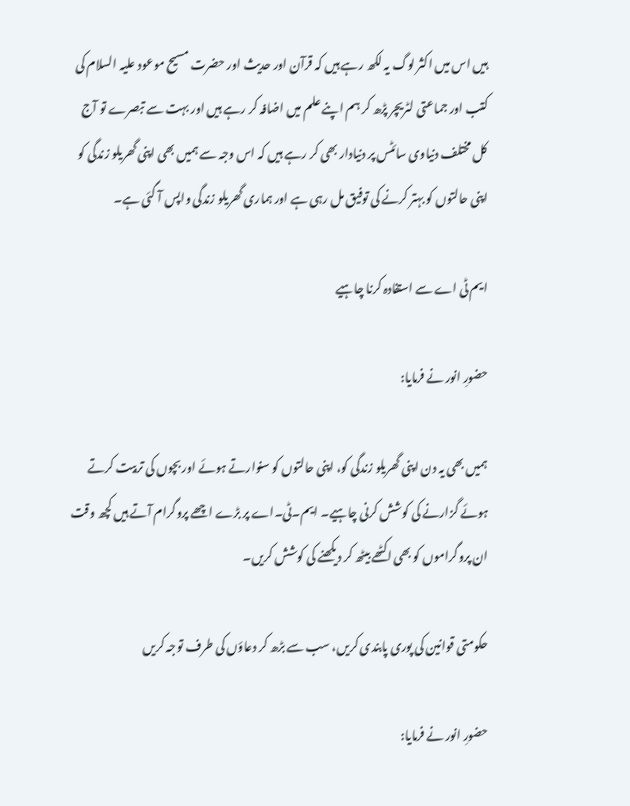ہیں اس میں اکثر لوگ یہ لکھ رہے ہیں کہ قرآن اور حدیث اور حضرت مسیح موعود علیہ السلام کی کتب اور جماعتی لٹریچر پڑھ کر ہم اپنے علم میں اضافہ کر رہے ہیں اور بہت سے تبصرے تو آج کل مختلف دنیاوی سائٹس پر دنیادار بھی کر رہے ہیں کہ اس وجہ سے ہمیں بھی اپنی گھریلو زندگی کو اپنی حالتوں کو بہتر کرنے کی توفیق مل رہی ہے اور ہماری گھریلو زندگی واپس آ گئی ہے۔

ایم ٹی اے سے استفادہ کرنا چاہیے

حضورِ انور نے فرمایا:

ہمیں بھی یہ دن اپنی گھریلو زندگی کو، اپنی حالتوں کو سنوارتے ہوئے اور بچوں کی تربیت کرتے ہوئے گزارنے کی کوشش کرنی چاہیے۔ ایم۔ٹی۔اے پر بڑے اچھے پروگرام آتے ہیں کچھ وقت ان پروگراموں کو بھی اکٹھے بیٹھ کر دیکھنے کی کوشش کریں۔

حکومتی قوانین کی پوری پابندی کریں، سب سے بڑھ کر دعاؤں کی طرف توجہ کریں

حضورِ انور نے فرمایا: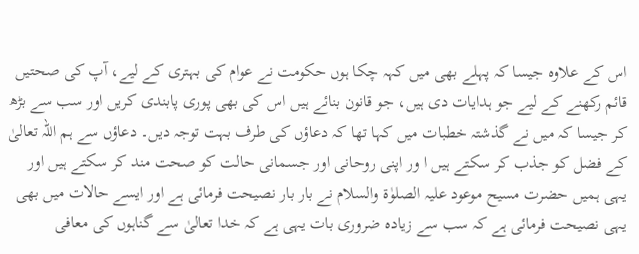اس کے علاوہ جیسا کہ پہلے بھی میں کہہ چکا ہوں حکومت نے عوام کی بہتری کے لیے، آپ کی صحتیں قائم رکھنے کے لیے جو ہدایات دی ہیں، جو قانون بنائے ہیں اس کی بھی پوری پابندی کریں اور سب سے بڑھ کر جیسا کہ میں نے گذشتہ خطبات میں کہا تھا کہ دعاؤں کی طرف بہت توجہ دیں۔ دعاؤں سے ہم اللہ تعالیٰ کے فضل کو جذب کر سکتے ہیں ا ور اپنی روحانی اور جسمانی حالت کو صحت مند کر سکتے ہیں اور یہی ہمیں حضرت مسیح موعود علیہ الصلوٰة والسلام نے بار بار نصیحت فرمائی ہے اور ایسے حالات میں بھی یہی نصیحت فرمائی ہے کہ سب سے زیادہ ضروری بات یہی ہے کہ خدا تعالیٰ سے گناہوں کی معافی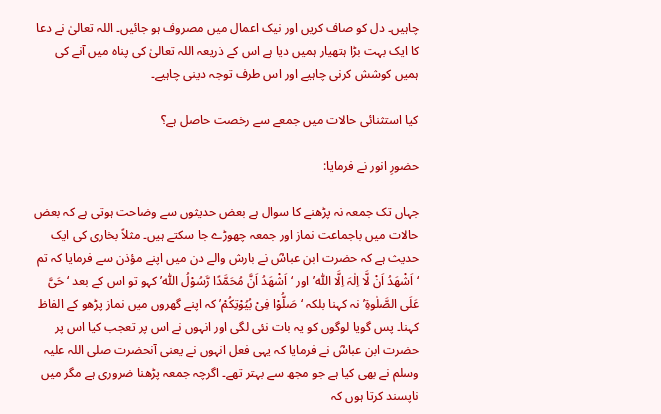چاہیں۔ دل کو صاف کریں اور نیک اعمال میں مصروف ہو جائیں۔ اللہ تعالیٰ نے دعا کا ایک بہت بڑا ہتھیار ہمیں دیا ہے اس کے ذریعہ اللہ تعالیٰ کی پناہ میں آنے کی ہمیں کوشش کرنی چاہیے اور اس طرف توجہ دینی چاہیے۔

کیا استثنائی حالات میں جمعے سے رخصت حاصل ہے؟

حضورِ انور نے فرمایا:

جہاں تک جمعہ نہ پڑھنے کا سوال ہے بعض حدیثوں سے وضاحت ہوتی ہے کہ بعض حالات میں باجماعت نماز اور جمعہ چھوڑے جا سکتے ہیں۔ مثلاً بخاری کی ایک حدیث ہے کہ حضرت ابن عباسؓ نے بارش والے دن میں اپنے مؤذن سے فرمایا کہ تم ‘اَشْھَدُ اَنْ لَّا اِلٰہَ اِلَّا اللّٰہ’ اور ‘اَشْھَدُ اَنَّ مُحَمَّدًا رَّسُوْلُ اللّٰہ’کہو تو اس کے بعد ‘حَیَّ عَلَی الصَّلٰوةِ’ نہ کہنا بلکہ ‘صَلُّوْا فِیْ بُیُوْتِکُمْ’ کہ اپنے گھروں میں نماز پڑھو کے الفاظ کہنا۔ پس گویا لوگوں کو یہ بات نئی لگی اور انہوں نے اس پر تعجب کیا اس پر حضرت ابن عباسؓ نے فرمایا کہ یہی فعل انہوں نے یعنی آنحضرت صلی اللہ علیہ وسلم نے بھی کیا ہے جو مجھ سے بہتر تھے۔ اگرچہ جمعہ پڑھنا ضروری ہے مگر میں ناپسند کرتا ہوں کہ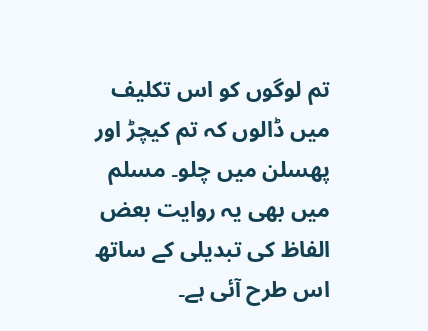تم لوگوں کو اس تکلیف میں ڈالوں کہ تم کیچڑ اور پھسلن میں چلو۔ مسلم میں بھی یہ روایت بعض الفاظ کی تبدیلی کے ساتھ اس طرح آئی ہے۔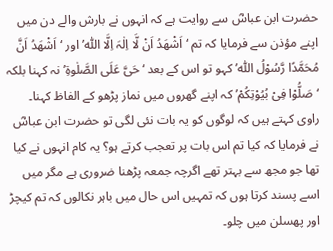حضرت ابن عباسؓ سے روایت ہے کہ انہوں نے بارش والے دن میں اپنے مؤذن سے فرمایا کہ تم ‘اَشْھَدُ اَنْ لَّا اِلٰہَ اِلَّا اللّٰہ’ اور ‘اَشْھَدُ اَنَّ مُحَمَّدًا رَّسُوْلُ اللّٰہ’ کہو تو اس کے بعد ‘حَیَّ عَلَی الصَّلٰوةِ’ نہ کہنا بلکہ ‘صَلُّوْا فِیْ بُیُوْتِکُمْ’ کہ اپنے گھروں میں نماز پڑھو کے الفاظ کہنا۔ راوی کہتے ہیں کہ لوگوں کو یہ بات نئی لگی تو حضرت ابن عباسؓ نے فرمایا کہ کیا تم اس بات پر تعجب کرتے ہو؟ یہ کام انہوں نے کیا تھا جو مجھ سے بہتر تھے اگرچہ جمعہ پڑھنا ضروری ہے مگر میں اسے پسند کرتا ہوں کہ تمہیں اس حال میں باہر نکالوں کہ تم کیچڑ اور پھسلن میں چلو۔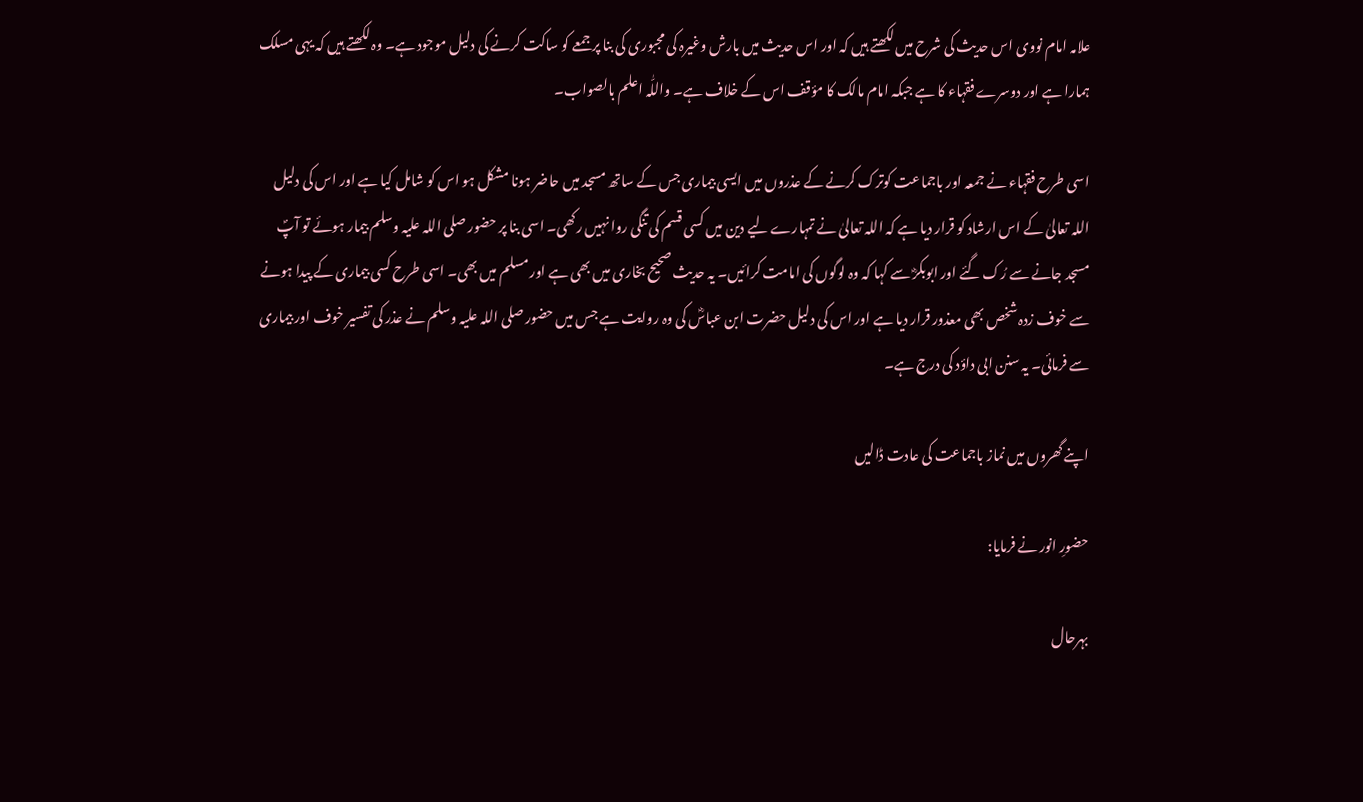علامہ امام نووی اس حدیث کی شرح میں لکھتے ہیں کہ اور اس حدیث میں بارش وغیرہ کی مجبوری کی بنا پر جمعے کو ساکت کرنے کی دلیل موجود ہے۔ وہ لکھتے ہیں کہ یہی مسلک ہمارا ہے اور دوسرے فقہاء کا ہے جبکہ امام مالک کا مؤقف اس کے خلاف ہے۔ واللّٰہ اعلم بالصواب۔

اسی طرح فقہاء نے جمعہ اور باجماعت کوترک کرنے کے عذروں میں ایسی بیماری جس کے ساتھ مسجد میں حاضر ہونا مشکل ہو اس کو شامل کیا ہے اور اس کی دلیل اللہ تعالیٰ کے اس ارشاد کو قرار دیا ہے کہ اللہ تعالیٰ نے تمہارے لیے دین میں کسی قسم کی تنگی روا نہیں رکھی۔ اسی بنا پر حضور صلی اللہ علیہ وسلم بیمار ہوئے تو آپؐ مسجد جانے سے رُک گئے اور ابوبکرؓ سے کہا کہ وہ لوگوں کی امامت کرائیں۔ یہ حدیث صحیح بخاری میں بھی ہے اور مسلم میں بھی۔ اسی طرح کسی بیماری کے پیدا ہونے سے خوف زدہ شخص بھی معذور قرار دیا ہے اور اس کی دلیل حضرت ابن عباسؓ کی وہ روایت ہے جس میں حضور صلی اللہ علیہ وسلم نے عذر کی تفسیر خوف اور بیماری سے فرمائی۔ یہ سنن ابی داؤد کی درج ہے۔

اپنے گھروں میں نماز باجماعت کی عادت ڈالیں

حضورِ انور نے فرمایا:

بہرحال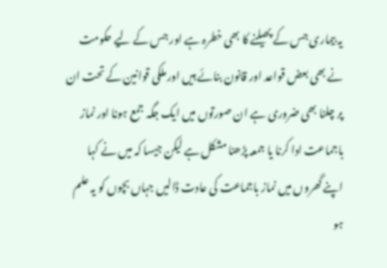یہ بیماری جس کے پھیلنے کا بھی خطرہ ہے اور جس کے لیے حکومت نے بھی بعض قواعد اور قانون بنائے ہیں اور ملکی قوانین کے تحت ان پر چلنا بھی ضروری ہے ان صورتوں میں ایک جگہ جمع ہونا اور نماز باجماعت ادا کرنا یا جمعہ پڑھنا مشکل ہے لیکن جیسا کہ میں نے کہا اپنے گھروں میں نماز باجماعت کی عادت ڈالیں جہاں بچوں کو یہ علم ہو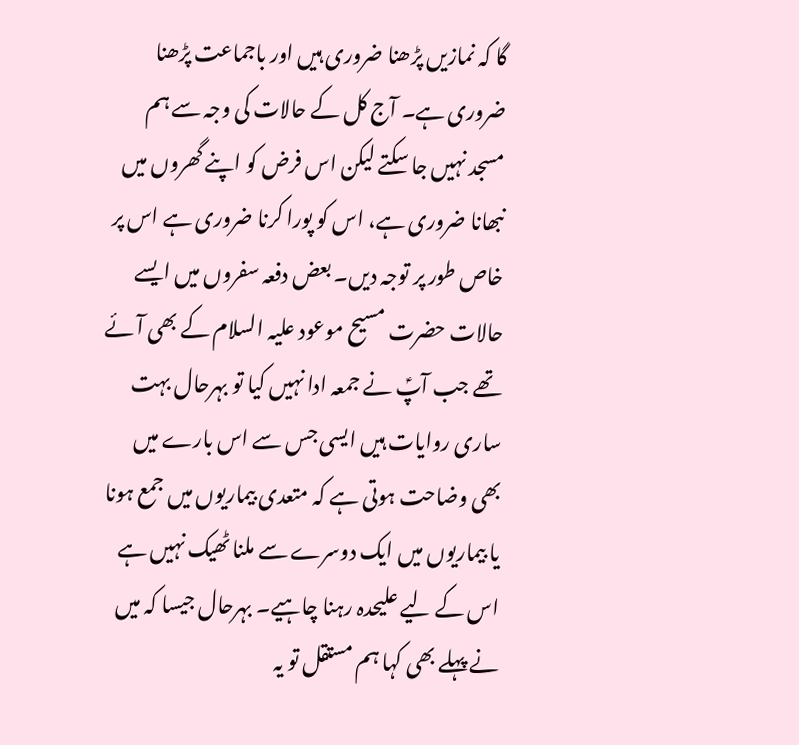گا کہ نمازیں پڑھنا ضروری ہیں اور باجماعت پڑھنا ضروری ہے۔ آج کل کے حالات کی وجہ سے ہم مسجد نہیں جا سکتے لیکن اس فرض کو اپنے گھروں میں نبھانا ضروری ہے، اس کو پورا کرنا ضروری ہے اس پر خاص طور پر توجہ دیں۔ بعض دفعہ سفروں میں ایسے حالات حضرت مسیح موعود علیہ السلام کے بھی آئے تھے جب آپؑ نے جمعہ ادا نہیں کیا تو بہرحال بہت ساری روایات ہیں ایسی جس سے اس بارے میں بھی وضاحت ہوتی ہے کہ متعدی بیماریوں میں جمع ہونا یا بیماریوں میں ایک دوسرے سے ملنا ٹھیک نہیں ہے اس کے لیے علیحدہ رہنا چاہیے۔ بہرحال جیسا کہ میں نے پہلے بھی کہا ہم مستقل تو یہ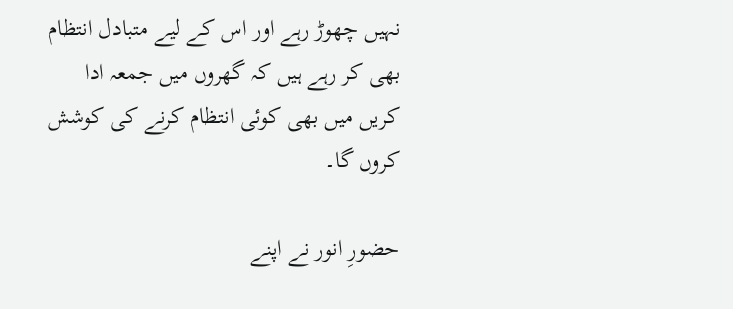نہیں چھوڑ رہے اور اس کے لیے متبادل انتظام بھی کر رہے ہیں کہ گھروں میں جمعہ ادا کریں میں بھی کوئی انتظام کرنے کی کوشش کروں گا۔

حضورِ انور نے اپنے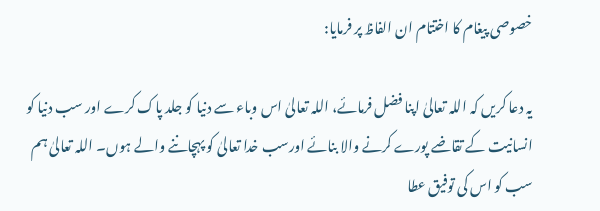خصوصی پیغام کا اختتام ان الفاظ پر فرمایا:

یہ دعا کریں کہ اللہ تعالیٰ اپنا فضل فرمائے، اللہ تعالیٰ اس وباء سے دنیا کو جلد پاک کرے اور سب دنیا کو انسانیت کے تقاضے پورے کرنے والا بنائے اورسب خدا تعالیٰ کو پہچاننے والے ہوں۔ اللہ تعالیٰ ہم سب کو اس کی توفیق عطا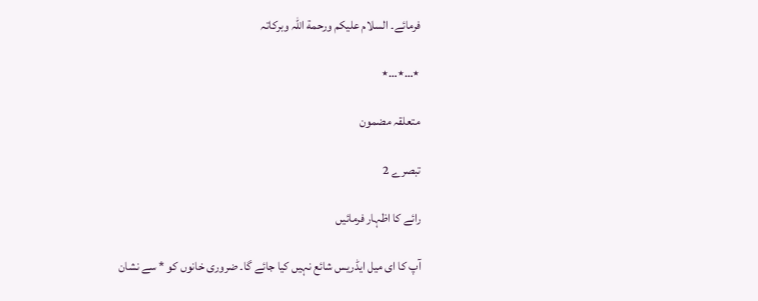فرمائے۔ السلام علیکم ورحمة اللہ وبرکاتہ

٭…٭…٭

متعلقہ مضمون

تبصرے 2

رائے کا اظہار فرمائیں

آپ کا ای میل ایڈریس شائع نہیں کیا جائے گا۔ ضروری خانوں کو * سے نشان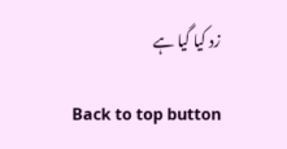زد کیا گیا ہے

Back to top button